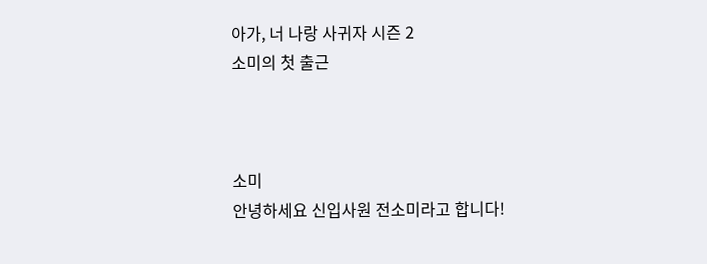아가, 너 나랑 사귀자 시즌 2
소미의 첫 출근



소미
안녕하세요 신입사원 전소미라고 합니다!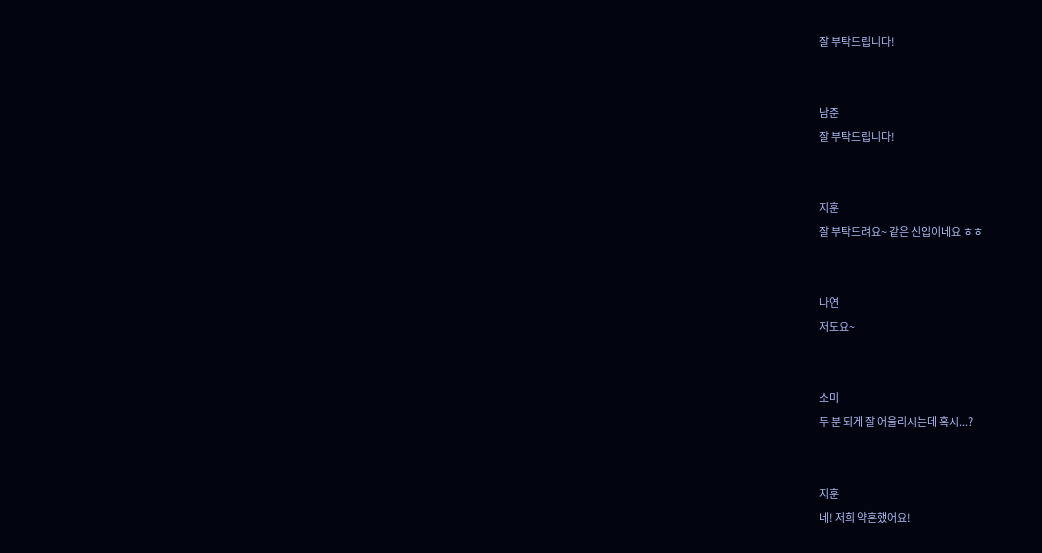잘 부탁드립니다!


남준
잘 부탁드립니다!


지훈
잘 부탁드려요~ 같은 신입이네요 ㅎㅎ


나연
저도요~


소미
두 분 되게 잘 어울리시는데 혹시...?


지훈
네! 저희 약혼했어요!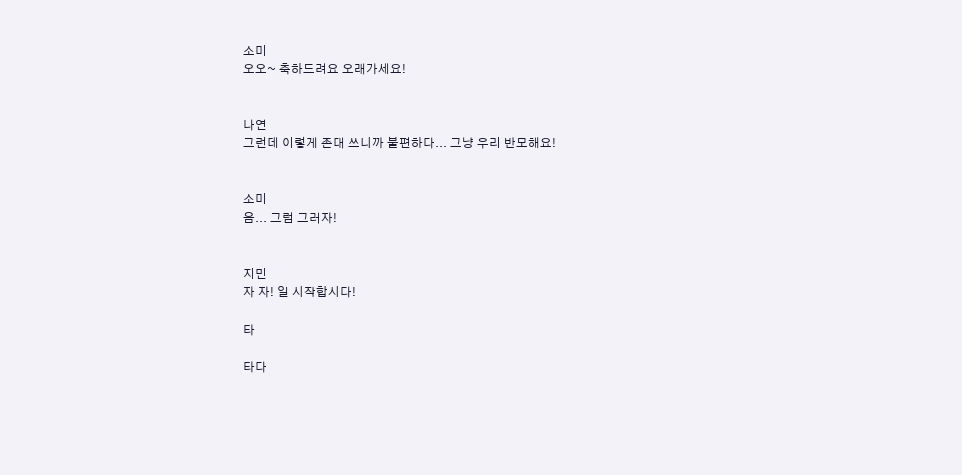소미
오오~ 축하드려요 오래가세요!


나연
그런데 이렇게 존대 쓰니까 불편하다... 그냥 우리 반모해요!


소미
음... 그럼 그러자!


지민
자 자! 일 시작합시다!

타

타다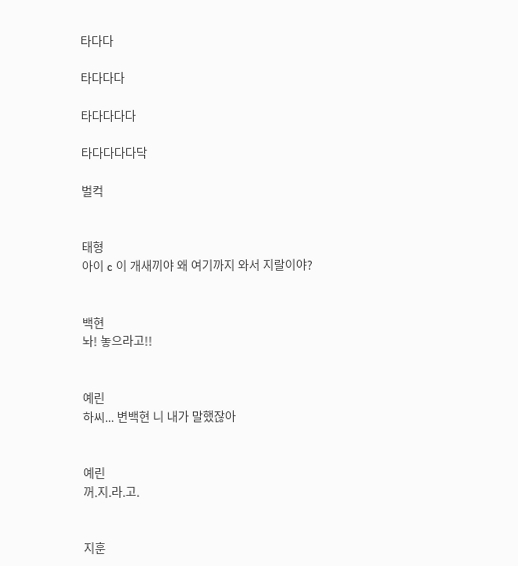타다다

타다다다

타다다다다

타다다다다닥

벌컥


태형
아이 c 이 개새끼야 왜 여기까지 와서 지랄이야?


백현
놔! 놓으라고!!


예린
하씨... 변백현 니 내가 말했잖아


예린
꺼.지.라.고.


지훈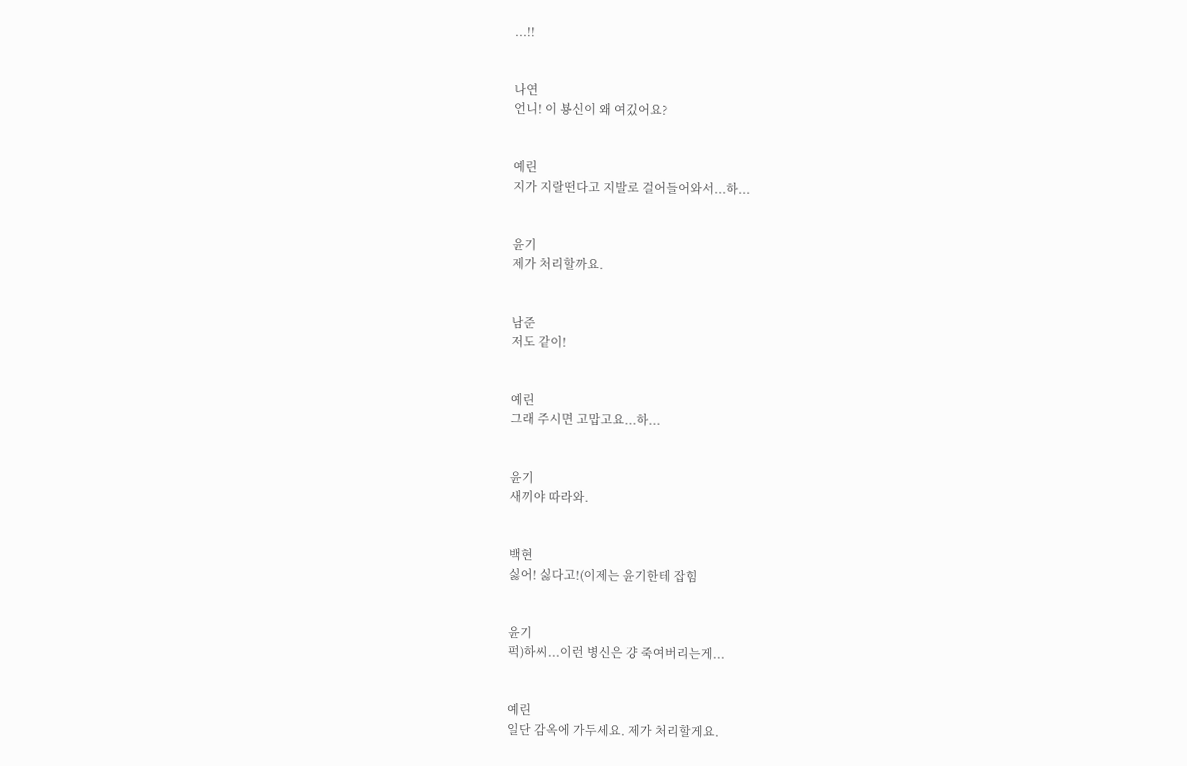...!!


나연
언니! 이 뵹신이 왜 여깄어요?


예린
지가 지랄떤다고 지발로 걸어들어와서...하...


윤기
제가 처리할까요.


남준
저도 같이!


예린
그래 주시면 고맙고요...하...


윤기
새끼야 따라와.


백현
싫어! 싫다고!(이제는 윤기한테 잡힘


윤기
퍽)하씨...이런 병신은 걍 죽여버리는게...


예린
일단 감옥에 가두세요. 제가 처리할게요.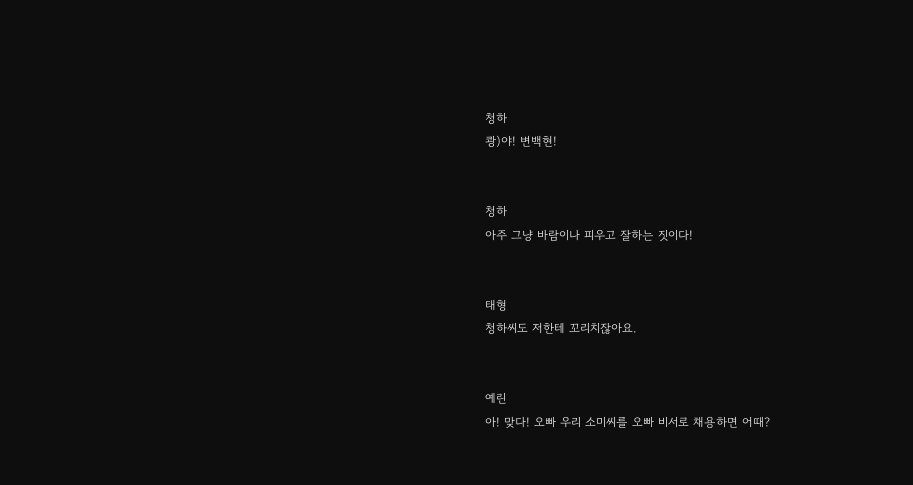청하
쾅)야! 변백현!


청하
아주 그냥 바람이나 피우고 잘하는 짓이다!


태형
청하씨도 저한테 꼬리치잖아요.


예린
아! 맞다! 오빠 우리 소미씨를 오빠 비서로 채용하면 어때?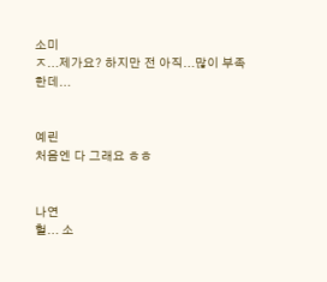소미
ㅈ...제가요? 하지만 전 아직...많이 부족한데...


예린
처음엔 다 그래요 ㅎㅎ


나연
헐... 소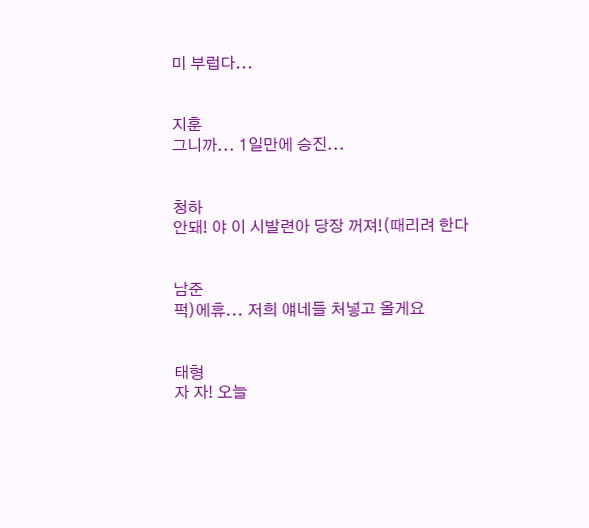미 부럽다...


지훈
그니까... 1일만에 승진...


청하
안돼! 야 이 시발련아 당장 꺼져!(때리려 한다


남준
퍽)에휴... 저희 얘네들 처넣고 올게요


태형
자 자! 오늘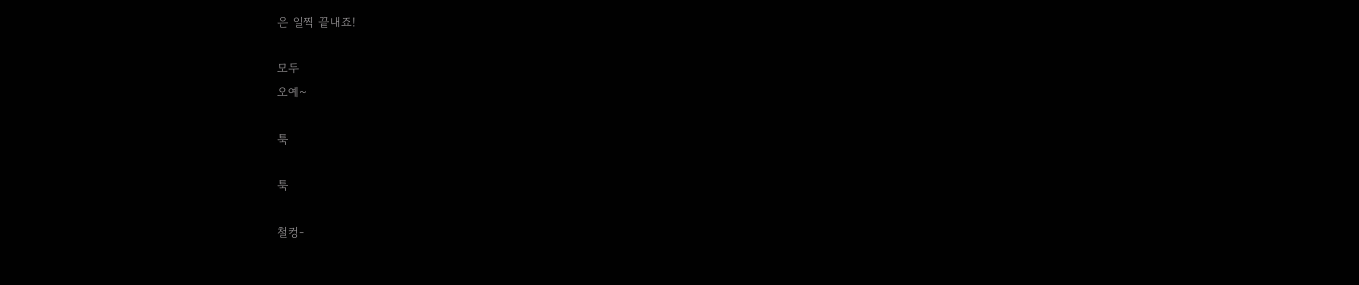은 일찍 끝내죠!

모두
오예~

툭

툭

철컹-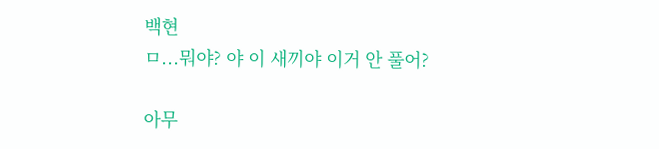백현
ㅁ...뭐야? 야 이 새끼야 이거 안 풀어?

아무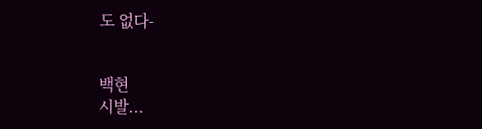도 없다-


백현
시발...